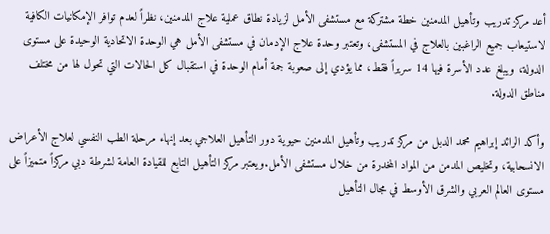أعد مركز تدريب وتأهيل المدمنين خطة مشتركة مع مستشفى الأمل لزيادة نطاق عملية علاج المدمنين، نظراً لعدم توافر الإمكانيات الكافية لاستيعاب جميع الراغبين بالعلاج في المستشفى، وتعتبر وحدة علاج الإدمان في مستشفى الأمل هي الوحدة الاتحادية الوحيدة على مستوى الدولة، ويبلغ عدد الأسرة فيها 14 سريراً فقط، مما يؤدي إلى صعوبة جمة أمام الوحدة في استقبال كل الحالات التي تحول لها من مختلف مناطق الدولة.

وأكد الرائد إبراهيم محمد الدبل من مركز تدريب وتأهيل المدمنين حيوية دور التأهيل العلاجي بعد إنهاء مرحلة الطب النفسي لعلاج الأعراض الانسحابية، وتخليص المدمن من المواد المخدرة من خلال مستشفى الأمل.ويعتبر مركز التأهيل التابع للقيادة العامة لشرطة دبي مركزاً متميزاً على مستوى العالم العربي والشرق الأوسط في مجال التأهيل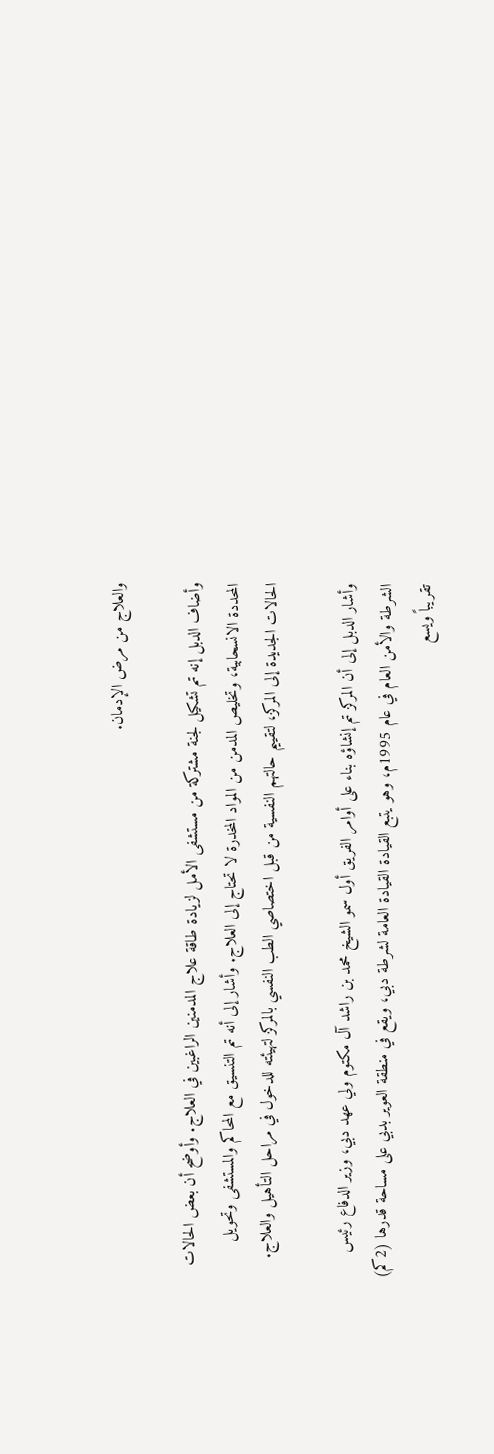والعلاج من مرض الإدمان.

وأضاف الدبل إنه تم تشكيل لجنة مشتركة من مستشفى الأمل لزيادة طاقة علاج المدمنين الراغبين في العلاج. وأوضح أن بعض الحالات المحددة الانسحابية، وتخليص المدمن من المواد المخدرة لا تحتاج إلى العلاج. وأشار إلى أنه تم التنسيق مع المحاكم والمستشفى وتحويل الحالات الجديدة إلى المركز، لتقييم حالتهم النفسية من قبل اختصاصي الطب النفسي بالمركز لتهيئته للدخول في مراحل التأهيل والعلاج.

وأشار الدبل إلى أن المركز تم إنشاؤه بناء على أوامر الفريق أول سمو الشيخ محمد بن راشد آل مكتوم ولي عهد دبي، وزير الدفاع رئيس الشرطة والأمن العام في عام 1995م، وهو يتبع القيادة القيادة العامة لشرطة دبي، ويقع في منطقة العوير بدبي على مساحة قدرها (2كم) تقريباً ويسع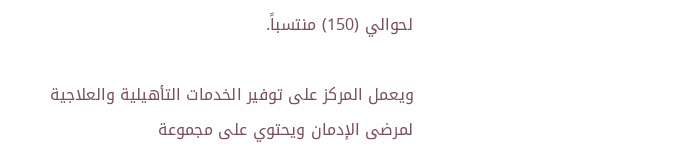لحوالي (150) منتسباً.

ويعمل المركز على توفير الخدمات التأهيلية والعلاجية لمرضى الإدمان ويحتوي على مجموعة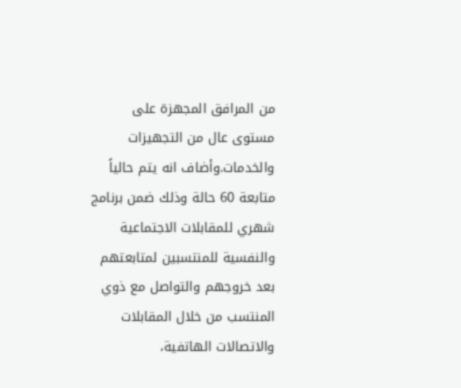من المرافق المجهزة على مستوى عال من التجهيزات والخدمات.وأضاف انه يتم حالياً متابعة 60 حالة وذلك ضمن برنامج شهري للمقابلات الاجتماعية والنفسية للمنتسبين لمتابعتهم بعد خروجهم والتواصل مع ذوي المنتسب من خلال المقابلات والاتصالات الهاتفية،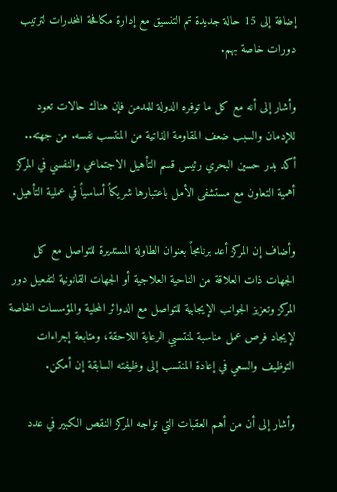إضافة إلى 15 حالة جديدة تم التنسيق مع إدارة مكافحة المخدرات لترتيب دورات خاصة بهم.

وأشار إلى أنه مع كل ما توفره الدولة للمدمن فإن هناك حالات تعود للإدمان والسبب ضعف المقاومة الذاتية من المنتسب نفسه. من جهته.. أكد بدر حسين البحري رئيس قسم التأهيل الاجتماعي والنفسي في المركز أهمية التعاون مع مستشفى الأمل باعتبارها شريكاً أساسياً في عملية التأهيل.

وأضاف إن المركز أعد برنامجاً بعنوان الطاولة المستديرة للتواصل مع كل الجهات ذات العلاقة من الناحية العلاجية أو الجهات القانونية لتفعيل دور المركز وتعزيز الجوانب الإيجابية للتواصل مع الدوائر المحلية والمؤسسات الخاصة لإيجاد فرص عمل مناسبة لمنتسبي الرعاية اللاحقة، ومتابعة إجراءات التوظيف والسعي في إعادة المنتسب إلى وظيفته السابقة إن أمكن.

وأشار إلى أن من أهم العقبات التي تواجه المركز النقص الكبير في عدد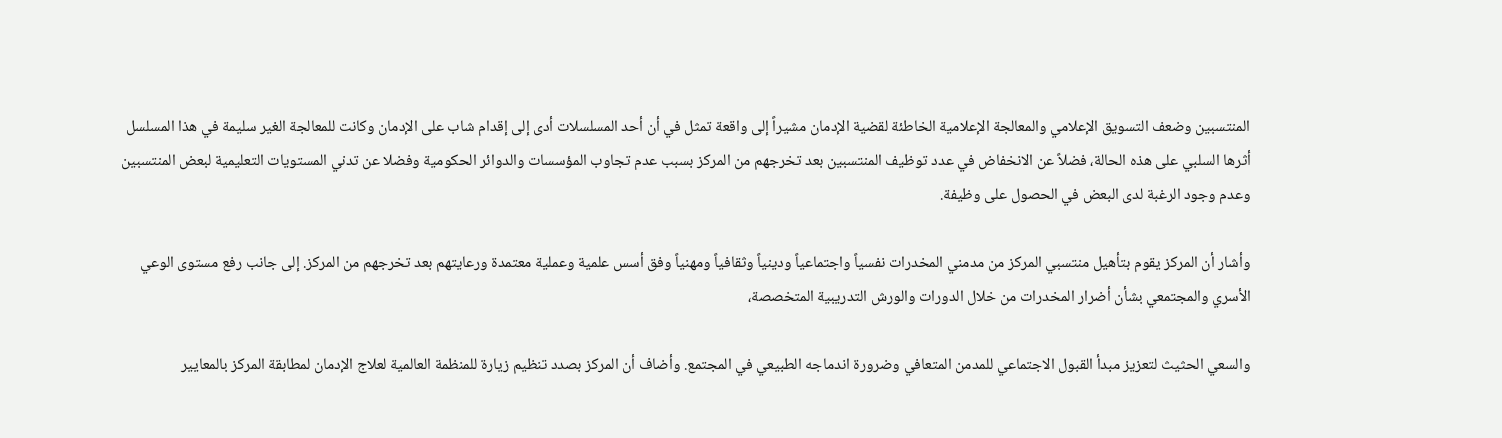المنتسبين وضعف التسويق الإعلامي والمعالجة الإعلامية الخاطئة لقضية الإدمان مشيراً إلى واقعة تمثل في أن أحد المسلسلات أدى إلى إقدام شاب على الإدمان وكانت للمعالجة الغير سليمة في هذا المسلسل أثرها السلبي على هذه الحالة، فضلاً عن الانخفاض في عدد توظيف المنتسبين بعد تخرجهم من المركز بسبب عدم تجاوب المؤسسات والدوائر الحكومية وفضلا عن تدني المستويات التعليمية لبعض المنتسبين وعدم وجود الرغبة لدى البعض في الحصول على وظيفة.

وأشار أن المركز يقوم بتأهيل منتسبي المركز من مدمني المخدرات نفسياً واجتماعياً ودينياً وثقافياً ومهنياً وفق أسس علمية وعملية معتمدة ورعايتهم بعد تخرجهم من المركز. إلى جانب رفع مستوى الوعي الأسري والمجتمعي بشأن أضرار المخدرات من خلال الدورات والورش التدريبية المتخصصة،

والسعي الحثيث لتعزيز مبدأ القبول الاجتماعي للمدمن المتعافي وضرورة اندماجه الطبيعي في المجتمع. وأضاف أن المركز بصدد تنظيم زيارة للمنظمة العالمية لعلاج الإدمان لمطابقة المركز بالمعايير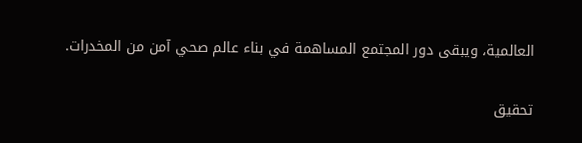العالمية، ويبقى دور المجتمع المساهمة في بناء عالم صحي آمن من المخدرات.

تحقيق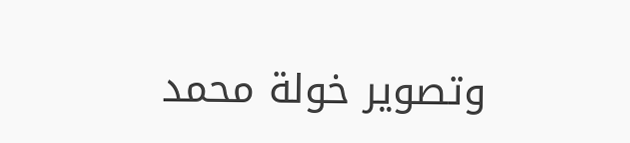وتصوير خولة محمد